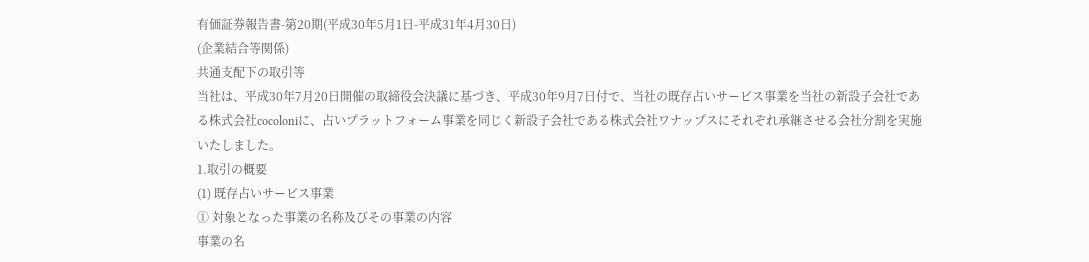有価証券報告書-第20期(平成30年5月1日-平成31年4月30日)
(企業結合等関係)
共通支配下の取引等
当社は、平成30年7月20日開催の取締役会決議に基づき、平成30年9月7日付で、当社の既存占いサービス事業を当社の新設子会社である株式会社cocoloniに、占いプラットフォーム事業を同じく新設子会社である株式会社ワナップスにそれぞれ承継させる会社分割を実施いたしました。
1.取引の概要
(1) 既存占いサービス事業
① 対象となった事業の名称及びその事業の内容
事業の名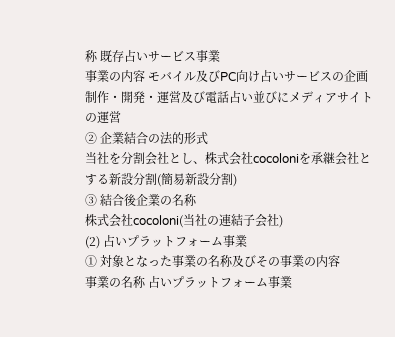称 既存占いサービス事業
事業の内容 モバイル及びPC向け占いサービスの企画制作・開発・運営及び電話占い並びにメディアサイトの運営
② 企業結合の法的形式
当社を分割会社とし、株式会社cocoloniを承継会社とする新設分割(簡易新設分割)
③ 結合後企業の名称
株式会社cocoloni(当社の連結子会社)
(2) 占いプラットフォーム事業
① 対象となった事業の名称及びその事業の内容
事業の名称 占いプラットフォーム事業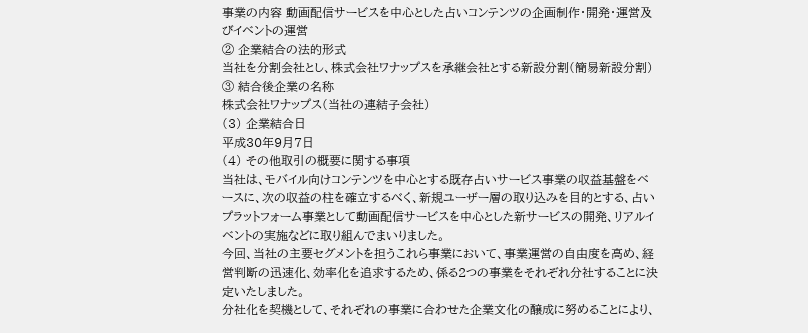事業の内容 動画配信サービスを中心とした占いコンテンツの企画制作・開発・運営及びイベントの運営
② 企業結合の法的形式
当社を分割会社とし、株式会社ワナップスを承継会社とする新設分割(簡易新設分割)
③ 結合後企業の名称
株式会社ワナップス(当社の連結子会社)
(3) 企業結合日
平成30年9月7日
(4) その他取引の概要に関する事項
当社は、モバイル向けコンテンツを中心とする既存占いサービス事業の収益基盤をベースに、次の収益の柱を確立するべく、新規ユーザー層の取り込みを目的とする、占いプラットフォーム事業として動画配信サービスを中心とした新サービスの開発、リアルイベントの実施などに取り組んでまいりました。
今回、当社の主要セグメントを担うこれら事業において、事業運営の自由度を高め、経営判断の迅速化、効率化を追求するため、係る2つの事業をそれぞれ分社することに決定いたしました。
分社化を契機として、それぞれの事業に合わせた企業文化の醸成に努めることにより、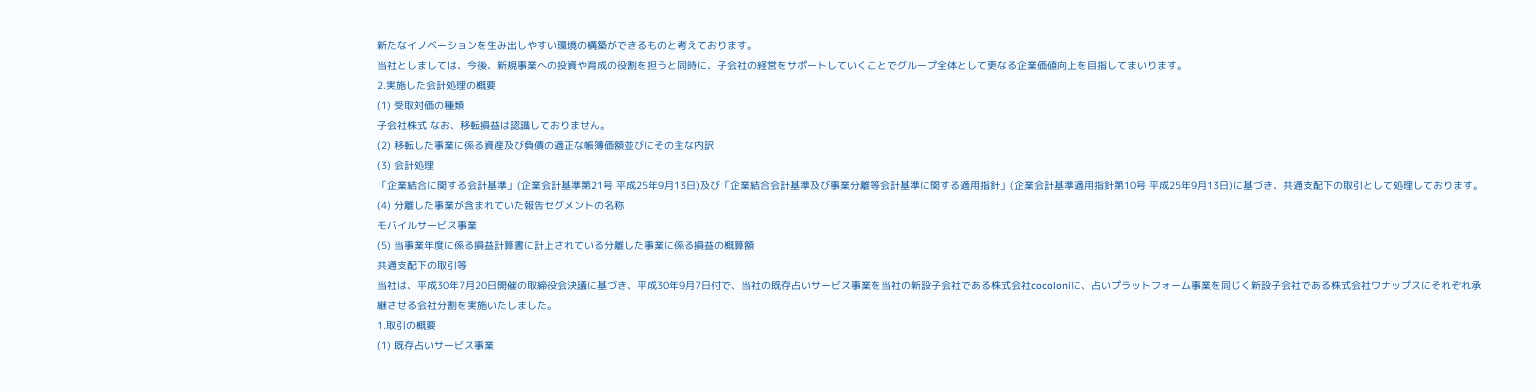新たなイノベーションを生み出しやすい環境の構築ができるものと考えております。
当社としましては、今後、新規事業への投資や育成の役割を担うと同時に、子会社の経営をサポートしていくことでグループ全体として更なる企業価値向上を目指してまいります。
2.実施した会計処理の概要
(1) 受取対価の種類
子会社株式 なお、移転損益は認識しておりません。
(2) 移転した事業に係る資産及び負債の適正な帳簿価額並びにその主な内訳
(3) 会計処理
「企業結合に関する会計基準」(企業会計基準第21号 平成25年9月13日)及び「企業結合会計基準及び事業分離等会計基準に関する適用指針」(企業会計基準適用指針第10号 平成25年9月13日)に基づき、共通支配下の取引として処理しております。
(4) 分離した事業が含まれていた報告セグメントの名称
モバイルサービス事業
(5) 当事業年度に係る損益計算書に計上されている分離した事業に係る損益の概算額
共通支配下の取引等
当社は、平成30年7月20日開催の取締役会決議に基づき、平成30年9月7日付で、当社の既存占いサービス事業を当社の新設子会社である株式会社cocoloniに、占いプラットフォーム事業を同じく新設子会社である株式会社ワナップスにそれぞれ承継させる会社分割を実施いたしました。
1.取引の概要
(1) 既存占いサービス事業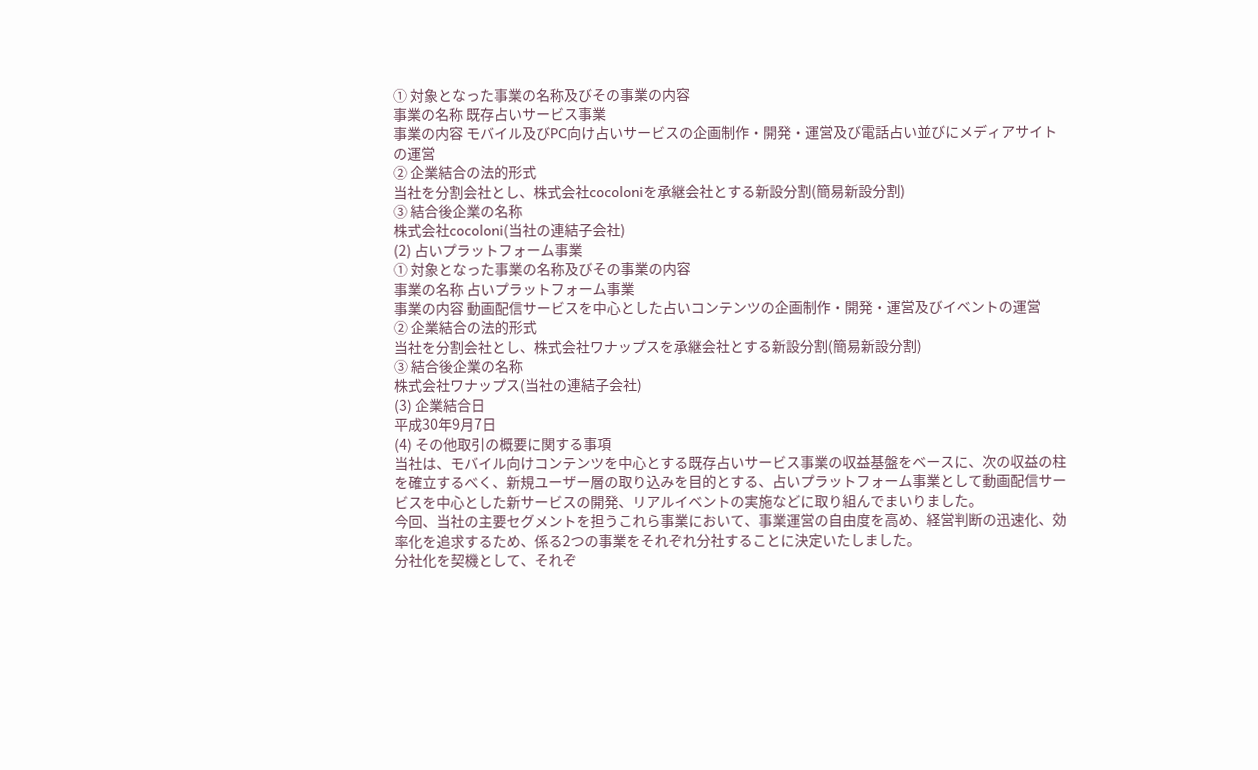① 対象となった事業の名称及びその事業の内容
事業の名称 既存占いサービス事業
事業の内容 モバイル及びPC向け占いサービスの企画制作・開発・運営及び電話占い並びにメディアサイトの運営
② 企業結合の法的形式
当社を分割会社とし、株式会社cocoloniを承継会社とする新設分割(簡易新設分割)
③ 結合後企業の名称
株式会社cocoloni(当社の連結子会社)
(2) 占いプラットフォーム事業
① 対象となった事業の名称及びその事業の内容
事業の名称 占いプラットフォーム事業
事業の内容 動画配信サービスを中心とした占いコンテンツの企画制作・開発・運営及びイベントの運営
② 企業結合の法的形式
当社を分割会社とし、株式会社ワナップスを承継会社とする新設分割(簡易新設分割)
③ 結合後企業の名称
株式会社ワナップス(当社の連結子会社)
(3) 企業結合日
平成30年9月7日
(4) その他取引の概要に関する事項
当社は、モバイル向けコンテンツを中心とする既存占いサービス事業の収益基盤をベースに、次の収益の柱を確立するべく、新規ユーザー層の取り込みを目的とする、占いプラットフォーム事業として動画配信サービスを中心とした新サービスの開発、リアルイベントの実施などに取り組んでまいりました。
今回、当社の主要セグメントを担うこれら事業において、事業運営の自由度を高め、経営判断の迅速化、効率化を追求するため、係る2つの事業をそれぞれ分社することに決定いたしました。
分社化を契機として、それぞ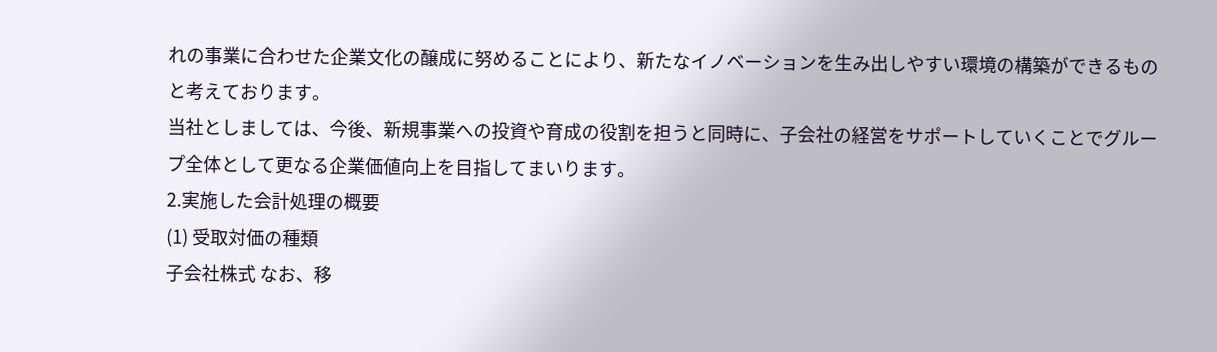れの事業に合わせた企業文化の醸成に努めることにより、新たなイノベーションを生み出しやすい環境の構築ができるものと考えております。
当社としましては、今後、新規事業への投資や育成の役割を担うと同時に、子会社の経営をサポートしていくことでグループ全体として更なる企業価値向上を目指してまいります。
2.実施した会計処理の概要
(1) 受取対価の種類
子会社株式 なお、移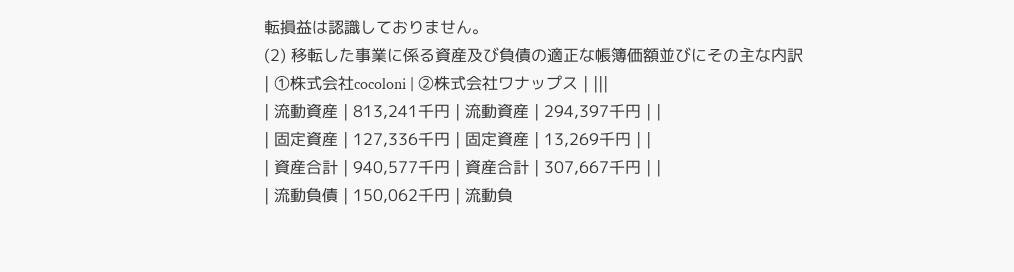転損益は認識しておりません。
(2) 移転した事業に係る資産及び負債の適正な帳簿価額並びにその主な内訳
| ①株式会社cocoloni | ②株式会社ワナップス | |||
| 流動資産 | 813,241千円 | 流動資産 | 294,397千円 | |
| 固定資産 | 127,336千円 | 固定資産 | 13,269千円 | |
| 資産合計 | 940,577千円 | 資産合計 | 307,667千円 | |
| 流動負債 | 150,062千円 | 流動負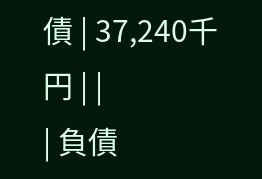債 | 37,240千円 | |
| 負債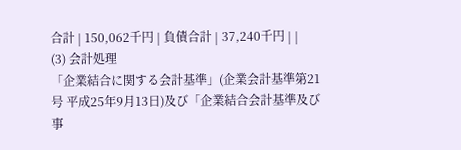合計 | 150,062千円 | 負債合計 | 37,240千円 | |
(3) 会計処理
「企業結合に関する会計基準」(企業会計基準第21号 平成25年9月13日)及び「企業結合会計基準及び事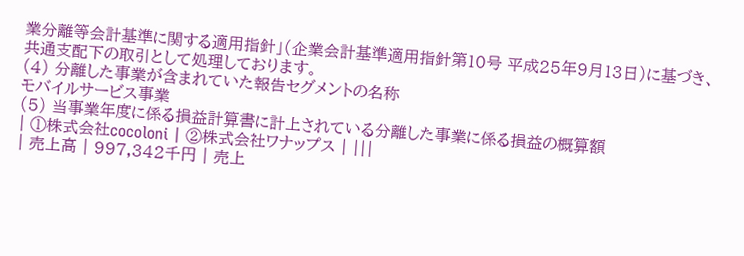業分離等会計基準に関する適用指針」(企業会計基準適用指針第10号 平成25年9月13日)に基づき、共通支配下の取引として処理しております。
(4) 分離した事業が含まれていた報告セグメントの名称
モバイルサービス事業
(5) 当事業年度に係る損益計算書に計上されている分離した事業に係る損益の概算額
| ①株式会社cocoloni | ②株式会社ワナップス | |||
| 売上高 | 997,342千円 | 売上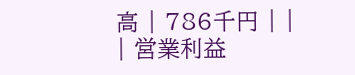高 | 786千円 | |
| 営業利益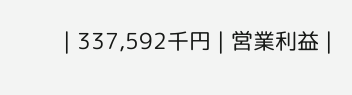| 337,592千円 | 営業利益 |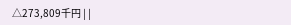△273,809千円 | |